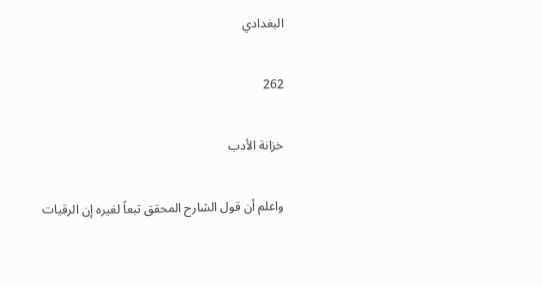البغدادي

262

خزانة الأدب

واعلم أن قول الشارح المحقق تبعاً لغيره إن الرقيات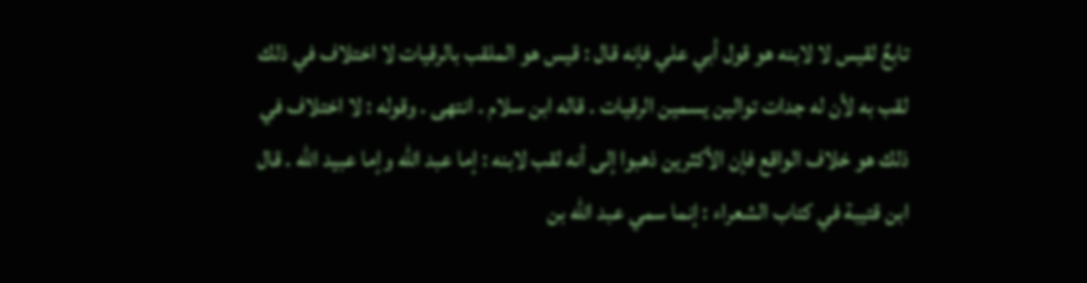تابعٌ لقيس لا لابنه هو قول أبي علي فإنه قال : قيس هو الملقب بالرقيات لا اختلاف في ذلك لقب به لأن له جدات توالين يسمين الرقيات . قاله ابن سلام . انتهى . وقوله : لا اختلاف في ذلك هو خلاف الواقع فإن الأكثرين ذهبوا إلى أنه لقب لابنه : إما عبد الله وإما عبيد الله . قال ابن قتيبة في كتاب الشعراء : إنما سمي عبد الله بن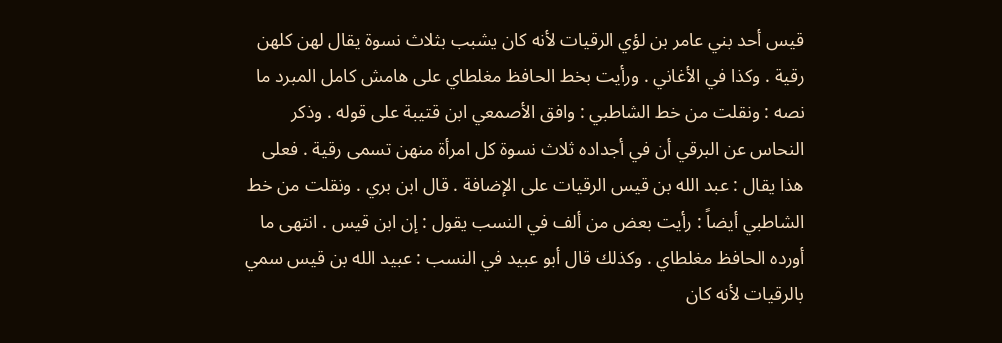قيس أحد بني عامر بن لؤي الرقيات لأنه كان يشبب بثلاث نسوة يقال لهن كلهن رقية . وكذا في الأغاني . ورأيت بخط الحافظ مغلطاي على هامش كامل المبرد ما نصه : ونقلت من خط الشاطبي : وافق الأصمعي ابن قتيبة على قوله . وذكر النحاس عن البرقي أن في أجداده ثلاث نسوة كل امرأة منهن تسمى رقية . فعلى هذا يقال : عبد الله بن قيس الرقيات على الإضافة . قال ابن بري . ونقلت من خط الشاطبي أيضاً : رأيت بعض من ألف في النسب يقول : إن ابن قيس . انتهى ما أورده الحافظ مغلطاي . وكذلك قال أبو عبيد في النسب : عبيد الله بن قيس سمي بالرقيات لأنه كان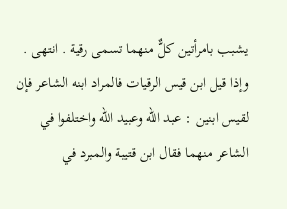يشبب بامرأتين كلٌّ منهما تسمى رقية . انتهى . وإذا قيل ابن قيس الرقيات فالمراد ابنه الشاعر فإن لقيس ابنين : عبد الله وعبيد الله واختلفوا في الشاعر منهما فقال ابن قتيبة والمبرد في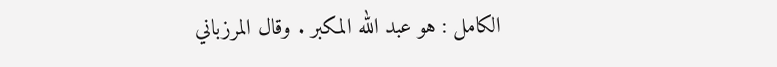الكامل : هو عبد الله المكبر . وقال المرزباني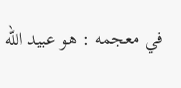في معجمه : هو عبيد الله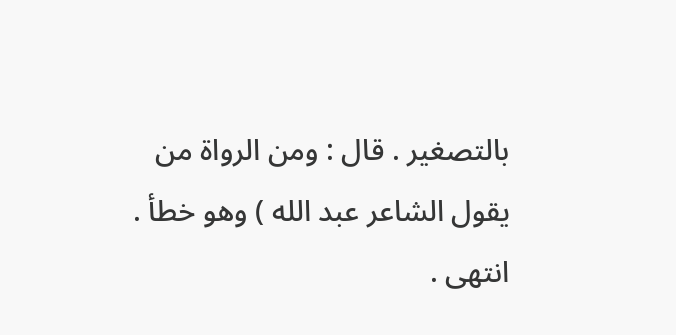بالتصغير . قال : ومن الرواة من يقول الشاعر عبد الله ) وهو خطأ . انتهى .